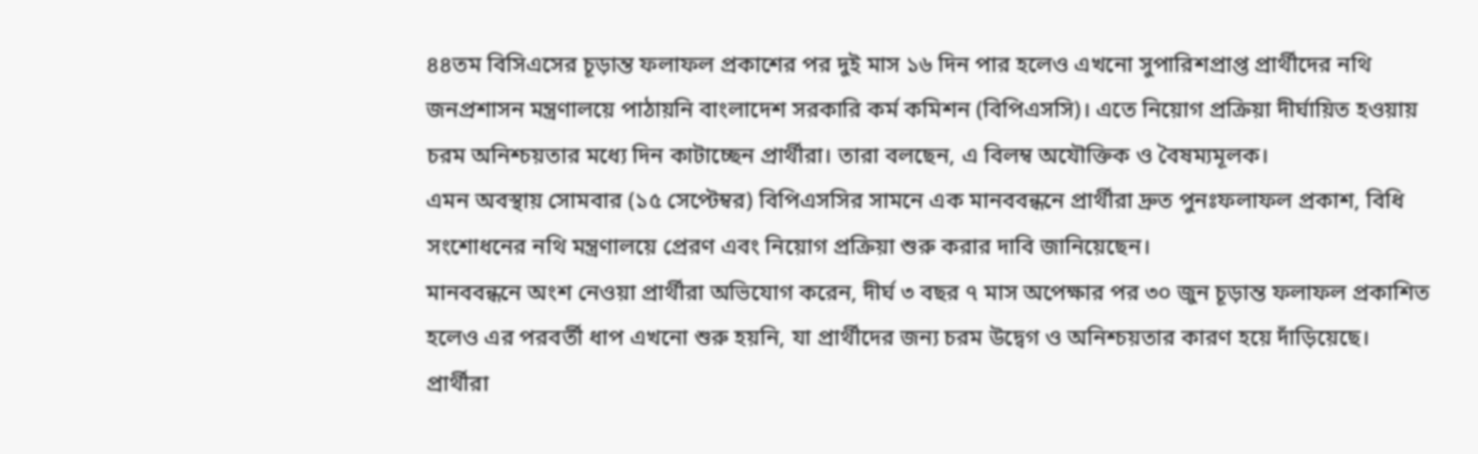৪৪তম বিসিএসের চূড়ান্ত ফলাফল প্রকাশের পর দুই মাস ১৬ দিন পার হলেও এখনো সুপারিশপ্রাপ্ত প্রার্থীদের নথি জনপ্রশাসন মন্ত্রণালয়ে পাঠায়নি বাংলাদেশ সরকারি কর্ম কমিশন (বিপিএসসি)। এতে নিয়োগ প্রক্রিয়া দীর্ঘায়িত হওয়ায় চরম অনিশ্চয়তার মধ্যে দিন কাটাচ্ছেন প্রার্থীরা। তারা বলছেন, এ বিলম্ব অযৌক্তিক ও বৈষম্যমূলক।
এমন অবস্থায় সোমবার (১৫ সেপ্টেম্বর) বিপিএসসির সামনে এক মানববন্ধনে প্রার্থীরা দ্রুত পুনঃফলাফল প্রকাশ, বিধি সংশোধনের নথি মন্ত্রণালয়ে প্রেরণ এবং নিয়োগ প্রক্রিয়া শুরু করার দাবি জানিয়েছেন।
মানববন্ধনে অংশ নেওয়া প্রার্থীরা অভিযোগ করেন, দীর্ঘ ৩ বছর ৭ মাস অপেক্ষার পর ৩০ জুন চূড়ান্ত ফলাফল প্রকাশিত হলেও এর পরবর্তী ধাপ এখনো শুরু হয়নি, যা প্রার্থীদের জন্য চরম উদ্বেগ ও অনিশ্চয়তার কারণ হয়ে দাঁড়িয়েছে।
প্রার্থীরা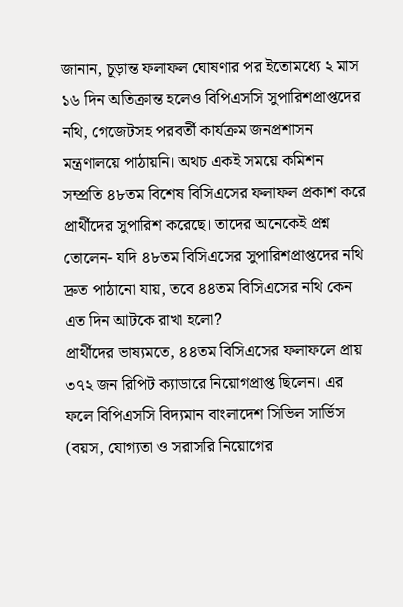জানান, চূড়ান্ত ফলাফল ঘোষণার পর ইতোমধ্যে ২ মাস ১৬ দিন অতিক্রান্ত হলেও বিপিএসসি সুপারিশপ্রাপ্তদের নথি, গেজেটসহ পরবর্তী কার্যক্রম জনপ্রশাসন মন্ত্রণালয়ে পাঠায়নি। অথচ একই সময়ে কমিশন সম্প্রতি ৪৮তম বিশেষ বিসিএসের ফলাফল প্রকাশ করে প্রার্থীদের সুপারিশ করেছে। তাদের অনেকেই প্রশ্ন তোলেন- যদি ৪৮তম বিসিএসের সুপারিশপ্রাপ্তদের নথি দ্রুত পাঠানো যায়, তবে ৪৪তম বিসিএসের নথি কেন এত দিন আটকে রাখা হলো?
প্রার্থীদের ভাষ্যমতে, ৪৪তম বিসিএসের ফলাফলে প্রায় ৩৭২ জন রিপিট ক্যাডারে নিয়োগপ্রাপ্ত ছিলেন। এর ফলে বিপিএসসি বিদ্যমান বাংলাদেশ সিভিল সার্ভিস (বয়স, যোগ্যতা ও সরাসরি নিয়োগের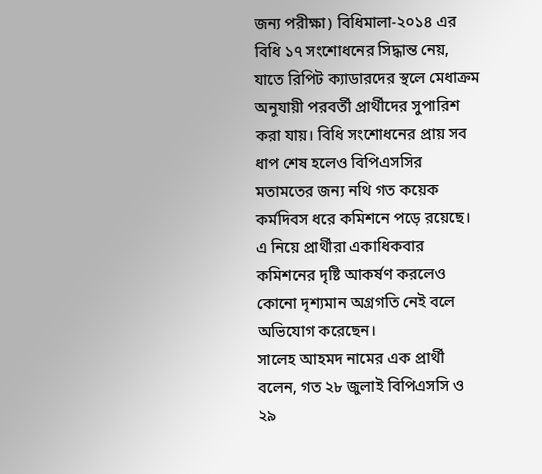জন্য পরীক্ষা) বিধিমালা-২০১৪ এর বিধি ১৭ সংশোধনের সিদ্ধান্ত নেয়, যাতে রিপিট ক্যাডারদের স্থলে মেধাক্রম অনুযায়ী পরবর্তী প্রার্থীদের সুপারিশ করা যায়। বিধি সংশোধনের প্রায় সব ধাপ শেষ হলেও বিপিএসসির মতামতের জন্য নথি গত কয়েক কর্মদিবস ধরে কমিশনে পড়ে রয়েছে। এ নিয়ে প্রার্থীরা একাধিকবার কমিশনের দৃষ্টি আকর্ষণ করলেও কোনো দৃশ্যমান অগ্রগতি নেই বলে অভিযোগ করেছেন।
সালেহ আহমদ নামের এক প্রার্থী বলেন, গত ২৮ জুলাই বিপিএসসি ও ২৯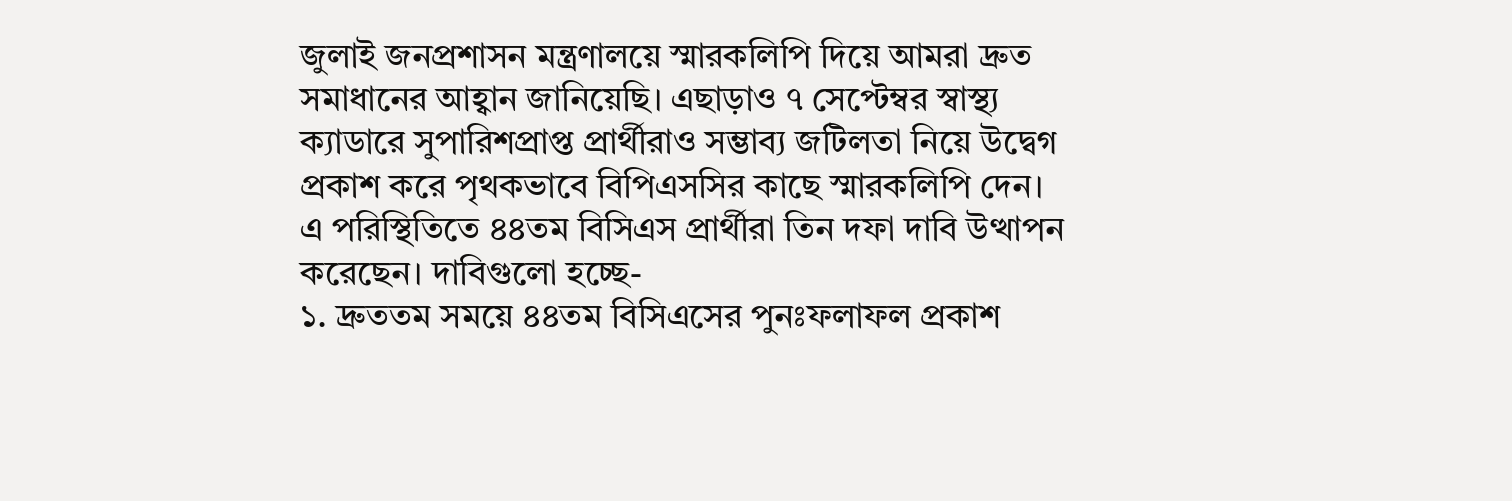জুলাই জনপ্রশাসন মন্ত্রণালয়ে স্মারকলিপি দিয়ে আমরা দ্রুত সমাধানের আহ্বান জানিয়েছি। এছাড়াও ৭ সেপ্টেম্বর স্বাস্থ্য ক্যাডারে সুপারিশপ্রাপ্ত প্রার্থীরাও সম্ভাব্য জটিলতা নিয়ে উদ্বেগ প্রকাশ করে পৃথকভাবে বিপিএসসির কাছে স্মারকলিপি দেন।
এ পরিস্থিতিতে ৪৪তম বিসিএস প্রার্থীরা তিন দফা দাবি উত্থাপন করেছেন। দাবিগুলো হচ্ছে-
১. দ্রুততম সময়ে ৪৪তম বিসিএসের পুনঃফলাফল প্রকাশ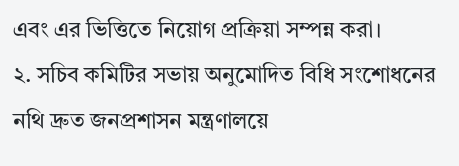এবং এর ভিত্তিতে নিয়োগ প্রক্রিয়া সম্পন্ন করা।
২. সচিব কমিটির সভায় অনুমোদিত বিধি সংশোধনের নথি দ্রুত জনপ্রশাসন মন্ত্রণালয়ে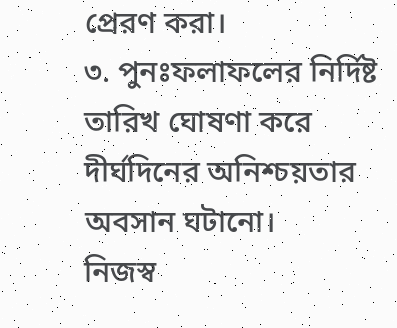প্রেরণ করা।
৩. পুনঃফলাফলের নির্দিষ্ট তারিখ ঘোষণা করে দীর্ঘদিনের অনিশ্চয়তার অবসান ঘটানো।
নিজস্ব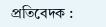প্রতিবেদক :